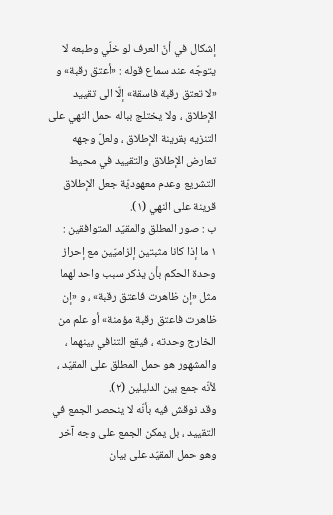إشكال في أنّ العرف لو خلّي وطبعه لا يتوجّه عند سماع قوله : «أعتق رقبة» و «لا تعتق رقبة فاسقة» إلّا الى تقييد الإطلاق ، ولا يختلج بباله حمل النهي على التنزيه بقرينة الإطلاق ، ولعلّ وجهه تعارض الإطلاق والتقييد في محيط التشريع وعدم معهوديّة جعل الإطلاق قرينة على النهي (١).
ب : صور المطلق والمقيّد المتوافقين :
١ ما إذا كانا مثبتين إلزاميّين مع إحراز وحدة الحكم بأن يذكر سبب واحد لهما مثل «إن ظاهرت فاعتق رقبة» ، و «إن ظاهرت فاعتق رقبة مؤمنة» أو علم من الخارج وحدته ، فيقع التنافي بينهما ، والمشهور هو حمل المطلق على المقيّد ، لأنّه جمع بين الدليلين (٢).
وقد نوقش فيه بأنّه لا ينحصر الجمع في التقييد ، بل يمكن الجمع على وجه آخر وهو حمل المقيّد على بيان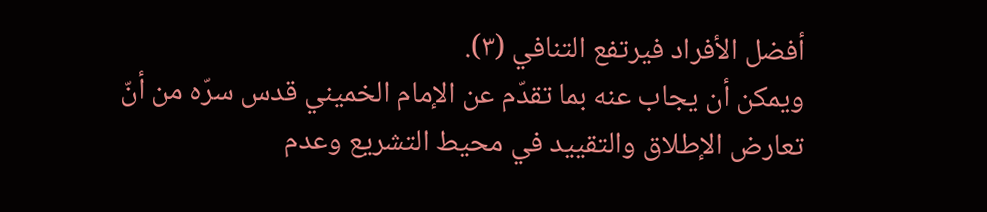أفضل الأفراد فيرتفع التنافي (٣).
ويمكن أن يجاب عنه بما تقدّم عن الإمام الخميني قدس سرّه من أنّ تعارض الإطلاق والتقييد في محيط التشريع وعدم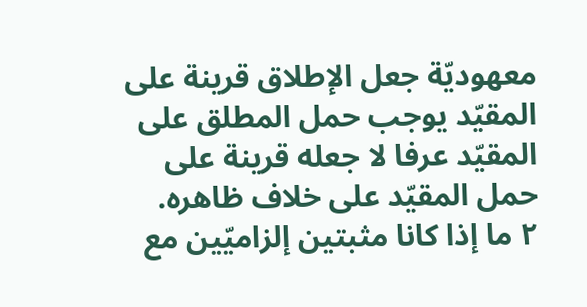معهوديّة جعل الإطلاق قرينة على المقيّد يوجب حمل المطلق على المقيّد عرفا لا جعله قرينة على حمل المقيّد على خلاف ظاهره.
٢ ما إذا كانا مثبتين إلزاميّين مع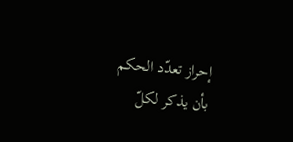إحراز تعدّد الحكم بأن يذكر لكلّ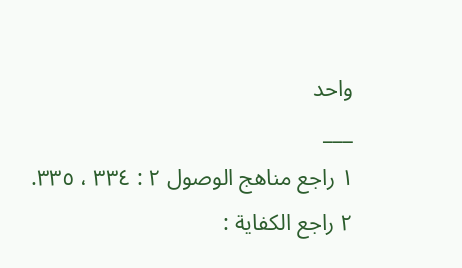واحد
___
١ راجع مناهج الوصول ٢ : ٣٣٤ ، ٣٣٥.
٢ راجع الكفاية :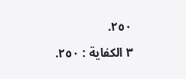٢٥٠.
٣ الكفاية : ٢٥٠.